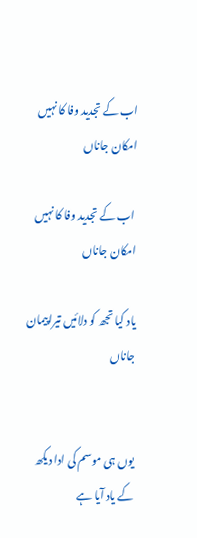اب کے تجدید وفا کا نہیں امکان جاناں

 اب کے تجدید وفا کا نہیں امکان جاناں

یاد کیا تجھ کو دلائیں تیراپیمان جاناں


یوں ہی موسم کی ادا دیکھ کے یاد آیا ہے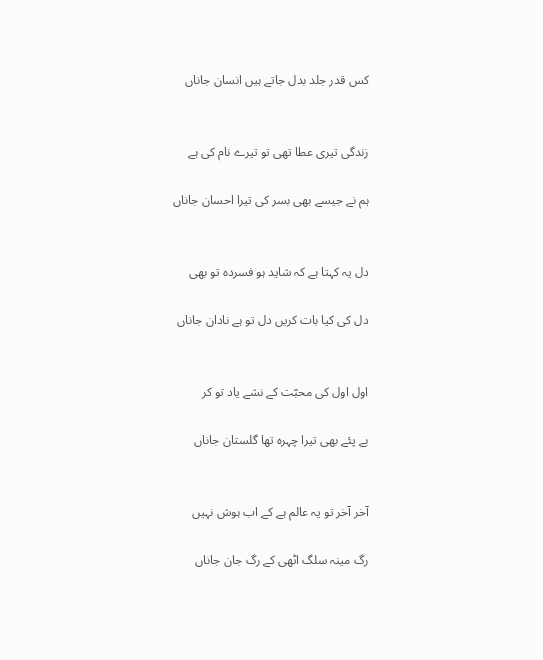کس قدر جلد بدل جاتے ہیں انسان جاناں


زندگی تیری عطا تھی تو تیرے نام کی ہے

ہم نے جیسے بھی بسر کی تیرا احسان جاناں


دل یہ کہتا ہے کہ شاید ہو فسردہ تو بھی

دل کی کیا بات کریں دل تو ہے نادان جاناں


اول اول کی محبّت کے نشے یاد تو کر

بے پئے بھی تیرا چہرہ تھا گلستان جاناں


آخر آخر تو یہ عالم ہے کے اب ہوش نہیں

رگ مینہ سلگ اٹھی کے رگ جان جاناں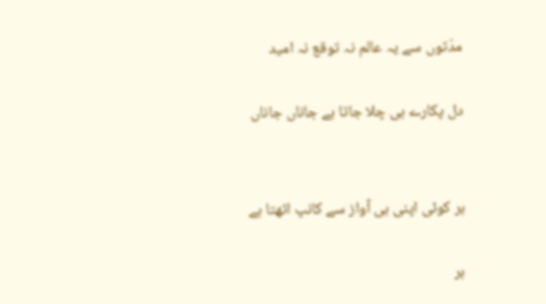مدّتوں سے یہ عالم نہ توقع نہ امید

دل پکارے ہی چلا جاتا ہے جاناں جاناں


ہر کوئی اپنی ہی آواز سے کانپ اٹھتا ہے

ہر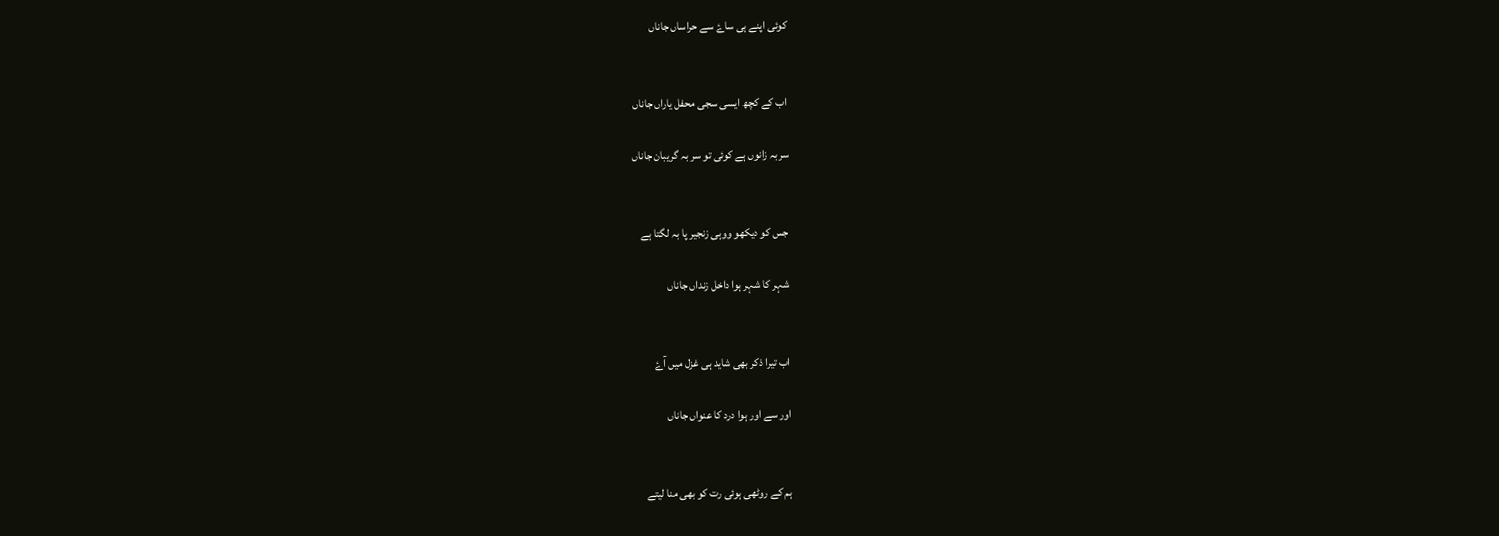کوئی اپنے ہی ساۓ سے حراساں جاناں


اب کے کچھ ایسی سجی محفل یاراں جاناں

سربہ زانوں ہے کوئی تو سر بہ گریبان جاناں


جس کو دیکھو ووہی زنجیر پا بہ لگتا ہے

شہر کا شہر ہوا داخل زنداں جاناں


اب تیرا ذکر بھی شاید ہی غزل میں آۓ

اور سے اور ہوا درد کا عنواں جاناں


ہم کے روٹھی ہوئی رت کو بھی منا لیتے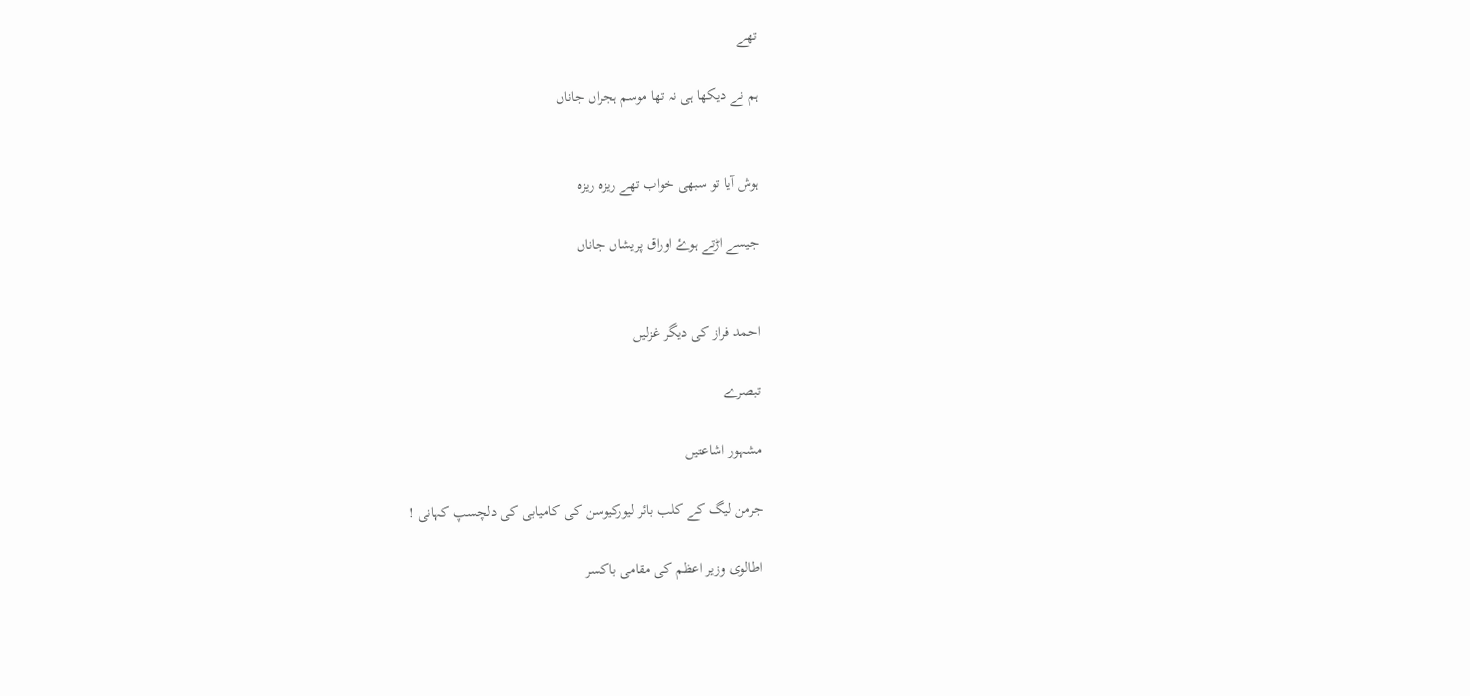تھے

ہم نے دیکھا ہی نہ تھا موسم ہجراں جاناں


ہوش آیا تو سبھی خواب تھے ریزہ ریزہ

جیسے اڑتے ہوۓ اوراق پریشاں جاناں


احمد فراز کی دیگر غزلیں

تبصرے

مشہور اشاعتیں

جرمن لیگ کے کلب بائر لیورکیوسن کی کامیابی کی دلچسپ کہانی !

اطالوی وزیر اعظم کی مقامی باکسر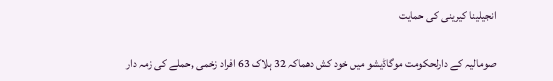انجیلینا کیرینی کی حمایت

صومالیہ کے دارلحکومت موگاڈیشو میں خود کش دھماکہ 32 ہلاک 63 افراد زخمی ,حملے کی زمہ دار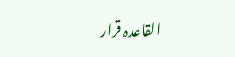القاعدہ قرار